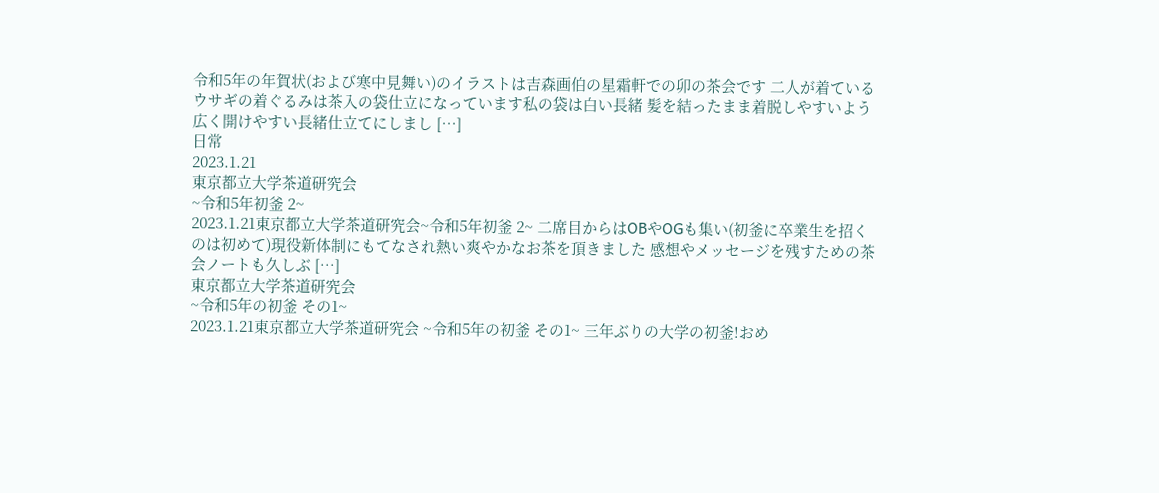令和5年の年賀状(および寒中見舞い)のイラストは吉森画伯の星霜軒での卯の茶会です 二人が着ているウサギの着ぐるみは茶入の袋仕立になっています私の袋は白い長緒 髪を結ったまま着脱しやすいよう広く開けやすい長緒仕立てにしまし […]
日常
2023.1.21
東京都立大学茶道研究会
~令和5年初釜 2~
2023.1.21東京都立大学茶道研究会~令和5年初釜 2~ 二席目からはOBやOGも集い(初釜に卒業生を招くのは初めて)現役新体制にもてなされ熱い爽やかなお茶を頂きました 感想やメッセージを残すための茶会ノートも久しぶ […]
東京都立大学茶道研究会
~令和5年の初釜 その1~
2023.1.21東京都立大学茶道研究会 ~令和5年の初釜 その1~ 三年ぶりの大学の初釜!おめ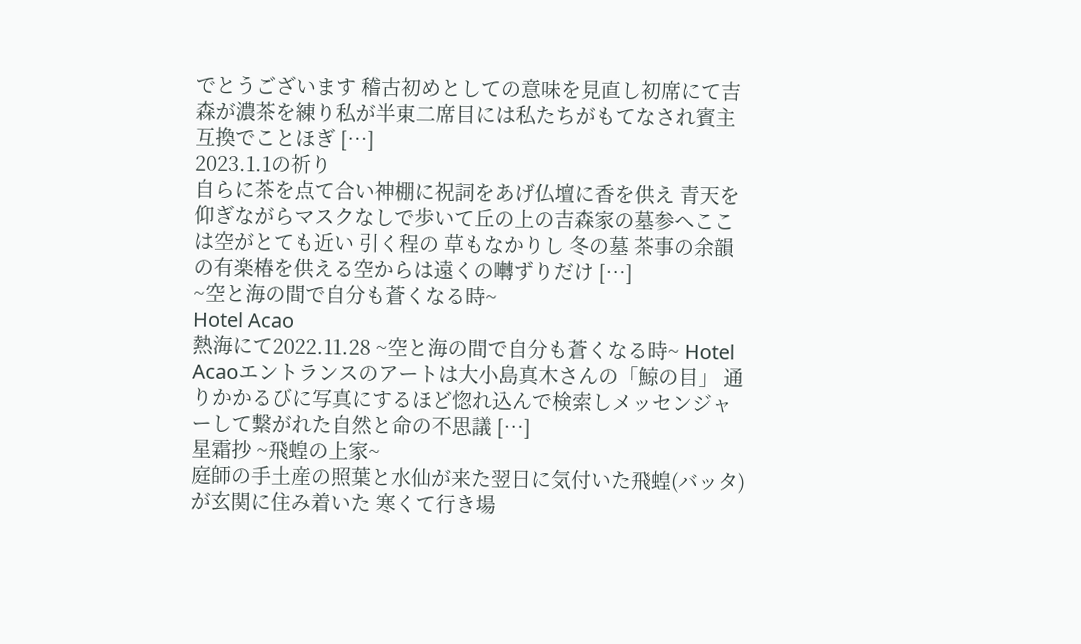でとうございます 稽古初めとしての意味を見直し初席にて吉森が濃茶を練り私が半東二席目には私たちがもてなされ賓主互換でことほぎ […]
2023.1.1の祈り
自らに茶を点て合い神棚に祝詞をあげ仏壇に香を供え 青天を仰ぎながらマスクなしで歩いて丘の上の吉森家の墓参へここは空がとても近い 引く程の 草もなかりし 冬の墓 茶事の余韻の有楽椿を供える空からは遠くの囀ずりだけ […]
~空と海の間で自分も蒼くなる時~
Hotel Acao
熱海にて2022.11.28 ~空と海の間で自分も蒼くなる時~ Hotel Acaoエントランスのアートは大小島真木さんの「鯨の目」 通りかかるびに写真にするほど惚れ込んで検索しメッセンジャーして繋がれた自然と命の不思議 […]
星霜抄 ~飛蝗の上家~
庭師の手土産の照葉と水仙が来た翌日に気付いた飛蝗(バッタ)が玄関に住み着いた 寒くて行き場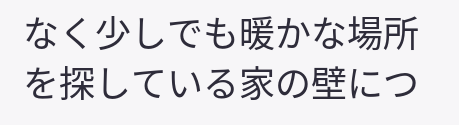なく少しでも暖かな場所を探している家の壁につ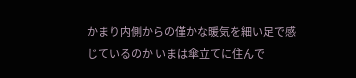かまり内側からの僅かな暖気を細い足で感じているのか いまは傘立てに住んで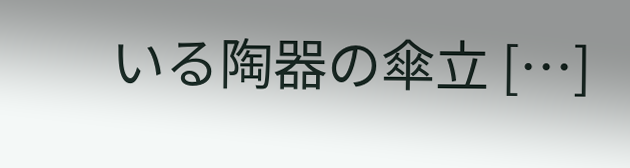いる陶器の傘立 […]